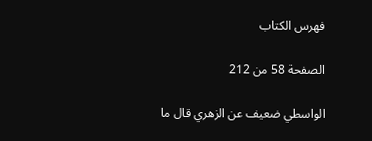فهرس الكتاب

الصفحة 58 من 212

الواسطي ضعيف عن الزهري قال ما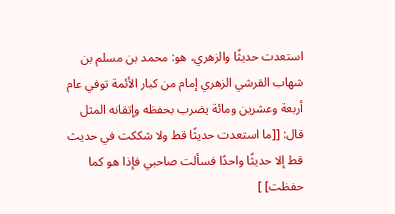استعدت حديثًا والزهري، هو: محمد بن مسلم بن شهاب القرشي الزهري إمام من كبار الأئمة توفي عام أربعة وعشرين ومائة يضرب بحفظه وإتقانه المثل قال: [[ما استعدت حديثًا قط ولا شككت في حديث قط إلا حديثًا واحدًا فسألت صاحبي فإذا هو كما حفظت] ]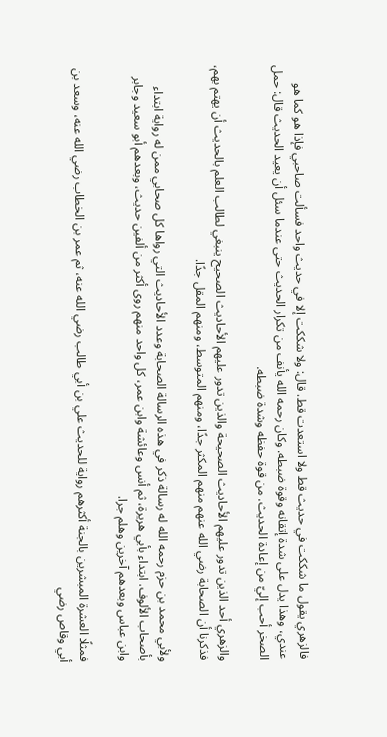فالزهري يقول ما شككت في حديث قط ولا استعدت قط. قال: ولا شككت إلا في حديث واحد فسألت صاحبي فإذا هو كما هو عندي، وهذا يدل على شدة إتقانه وقوة ضبطه. وكان رحمه الله يأنف من تكرار الحديث حتى عندما سئل أن يعيد الحديث قال: حمل الصخر أحب إليّ من إعادة الحديث. من قوة حفظه وشدة ضبطه.

والزهري أحد الذين تدور عليهم الأحاديث الصحيحة والذين تدور عليهم الأحاديث الصحيح ينبغي لطالب العلم بالحديث أن يهتم بهم، فذكرنا أن الصحابة رضي الله عنهم منهم المكثر جدًا، ومنهم المتوسط، ومنهم المقل جدًا.

ولأبي محمد بن حزم رحمه الله له رسالة ذكر في هذه الرسالة الصحابة وعدد الأحاديث التي رواها كل صحابي ممن له رواية ابتداء بأصحاب الألوف. ابتداء بأبي هريرة، ثم أنس وعائشة وابن عمر، كل واحد منهم روى أكثر من ألفين حديث، وبعدهم أبو سعيد وجابر وابن عباس وبعدهم آخرين وهلم جرا.

فمثلًا العشرة المبشرين بالجنة أكثرهم رواية للحديث علي بن أبي طالب رضي الله عنه، ثم عمر بن الخطاب رضي الله عنه، وسعد بن أبي وقاص رضي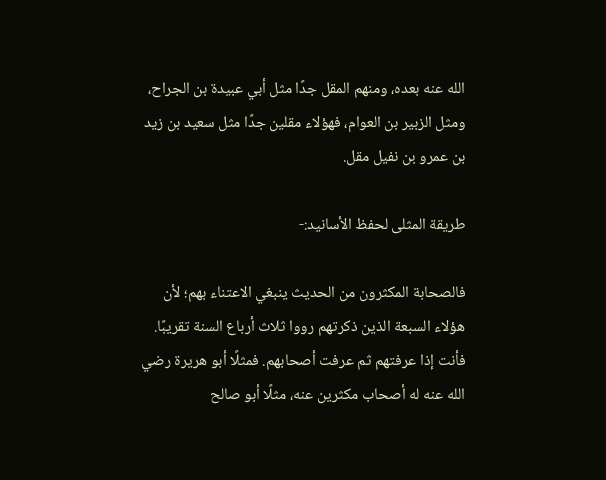الله عنه بعده، ومنهم المقل جدًا مثل أبي عبيدة بن الجراح، ومثل الزبير بن العوام، فهؤلاء مقلين جدًا مثل سعيد بن زيد بن عمرو بن نفيل مقل.

طريقة المثلى لحفظ الأسانيد:-

فالصحابة المكثرون من الحديث ينبغي الاعتناء بهم؛ لأن هؤلاء السبعة الذين ذكرتهم رووا ثلاث أرباع السنة تقريبًا. فأنت إذا عرفتهم ثم عرفت أصحابهم. فمثلًا أبو هريرة رضي الله عنه له أصحاب مكثرين عنه، مثلًا أبو صالح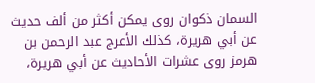السمان ذكوان روى يمكن أكثر من ألف حديث عن أبي هريرة، كذلك الأعرج عبد الرحمن بن هرمز روى عشرات الأحاديث عن أبي هريرة،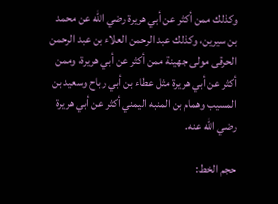وكذلك ممن أكثر عن أبي هريرة رضي الله عن محمد بن سيرين، وكذلك عبد الرحمن العلاء بن عبد الرحمن الحرقى مولى جهينة ممن أكثر عن أبي هريرة، وممن أكثر عن أبي هريرة مثل عطاء بن أبي رباح وسعيد بن المسيب وهمام بن المنبه اليمني أكثر عن أبي هريرة رضي الله عنه.

حجم الخط: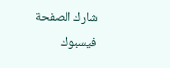شارك الصفحة
فيسبوك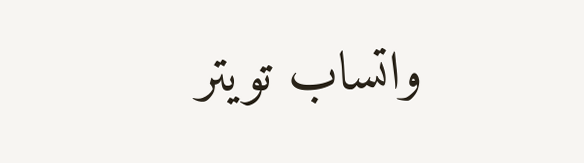واتساب تويتر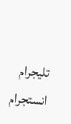تليجرام انستجرام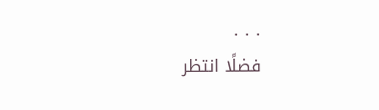. . .
فضلًا انتظر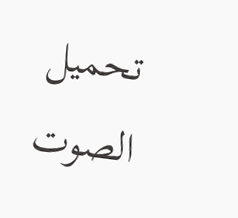تحميل الصوت